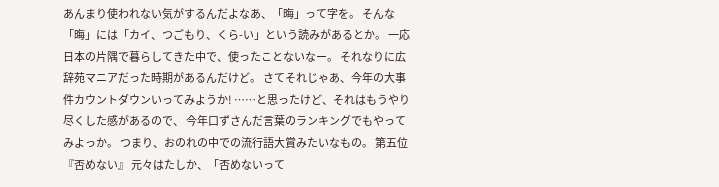あんまり使われない気がするんだよなあ、「晦」って字を。 そんな「晦」には「カイ、つごもり、くら-い」という読みがあるとか。 一応日本の片隅で暮らしてきた中で、使ったことないなー。 それなりに広辞苑マニアだった時期があるんだけど。 さてそれじゃあ、今年の大事件カウントダウンいってみようか! ……と思ったけど、それはもうやり尽くした感があるので、 今年口ずさんだ言葉のランキングでもやってみよっか。 つまり、おのれの中での流行語大賞みたいなもの。 第五位 『否めない』 元々はたしか、「否めないって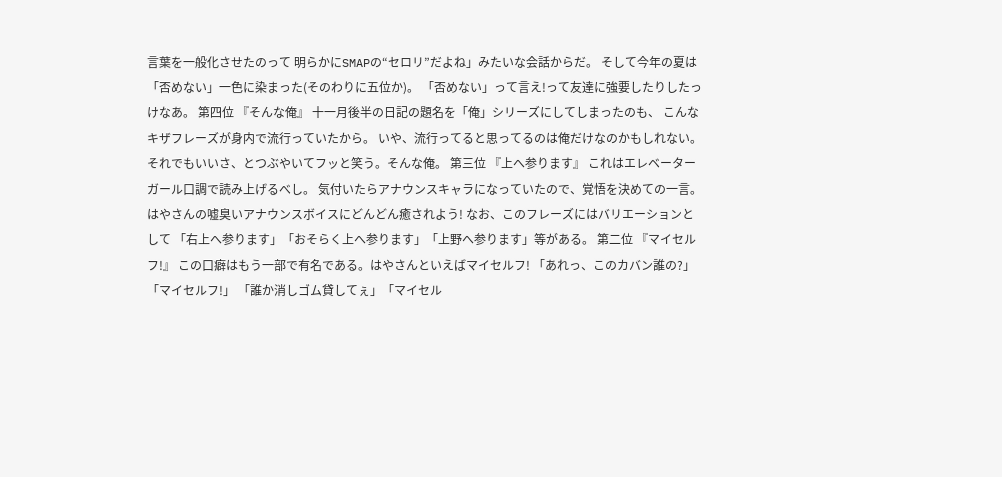言葉を一般化させたのって 明らかにSMAPの“セロリ”だよね」みたいな会話からだ。 そして今年の夏は「否めない」一色に染まった(そのわりに五位か)。 「否めない」って言え!って友達に強要したりしたっけなあ。 第四位 『そんな俺』 十一月後半の日記の題名を「俺」シリーズにしてしまったのも、 こんなキザフレーズが身内で流行っていたから。 いや、流行ってると思ってるのは俺だけなのかもしれない。 それでもいいさ、とつぶやいてフッと笑う。そんな俺。 第三位 『上へ参ります』 これはエレベーターガール口調で読み上げるべし。 気付いたらアナウンスキャラになっていたので、覚悟を決めての一言。 はやさんの嘘臭いアナウンスボイスにどんどん癒されよう! なお、このフレーズにはバリエーションとして 「右上へ参ります」「おそらく上へ参ります」「上野へ参ります」等がある。 第二位 『マイセルフ!』 この口癖はもう一部で有名である。はやさんといえばマイセルフ! 「あれっ、このカバン誰の?」「マイセルフ!」 「誰か消しゴム貸してぇ」「マイセル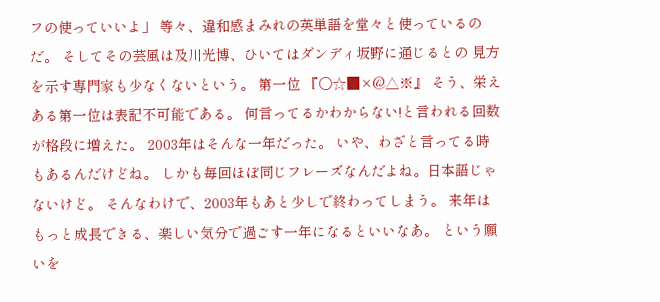フの使っていいよ」 等々、違和感まみれの英単語を堂々と使っているのだ。 そしてその芸風は及川光博、ひいてはダンディ坂野に通じるとの 見方を示す専門家も少なくないという。 第一位 『○☆■×@△※』 そう、栄えある第一位は表記不可能である。 何言ってるかわからない!と言われる回数が格段に増えた。 2003年はそんな一年だった。 いや、わざと言ってる時もあるんだけどね。 しかも毎回ほぼ同じフレーズなんだよね。日本語じゃないけど。 そんなわけで、2003年もあと少しで終わってしまう。 来年はもっと成長できる、楽しい気分で過ごす一年になるといいなあ。 という願いを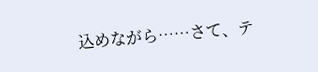込めながら……さて、テ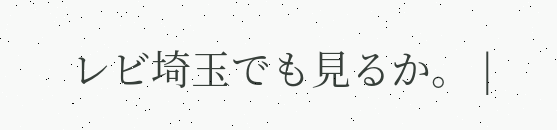レビ埼玉でも見るか。 |